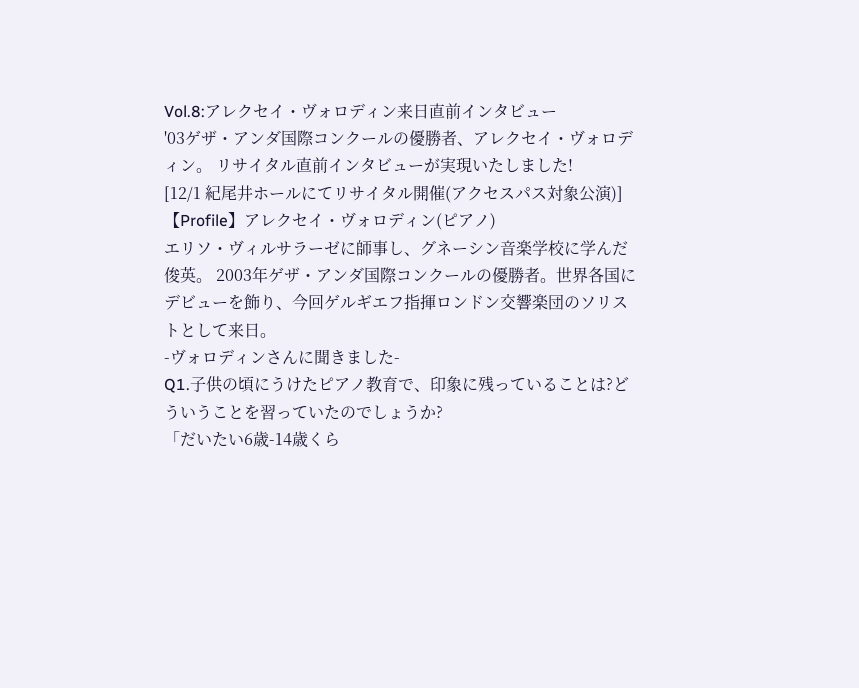Vol.8:アレクセイ・ヴォロディン来日直前インタビュー
'03ゲザ・アンダ国際コンクールの優勝者、アレクセイ・ヴォロディン。 リサイタル直前インタビューが実現いたしました!
[12/1 紀尾井ホールにてリサイタル開催(アクセスパス対象公演)]
【Profile】アレクセイ・ヴォロディン(ピアノ)
エリソ・ヴィルサラーゼに師事し、グネーシン音楽学校に学んだ俊英。 2003年ゲザ・アンダ国際コンクールの優勝者。世界各国にデビューを飾り、今回ゲルギエフ指揮ロンドン交響楽団のソリストとして来日。
-ヴォロディンさんに聞きました-
Q1.子供の頃にうけたピアノ教育で、印象に残っていることは?どういうことを習っていたのでしょうか?
「だいたい6歳-14歳くら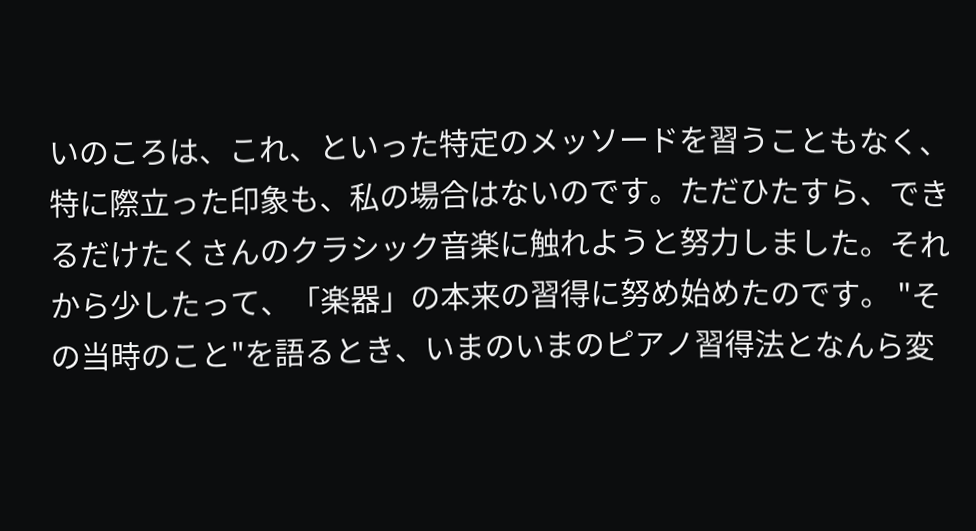いのころは、これ、といった特定のメッソードを習うこともなく、特に際立った印象も、私の場合はないのです。ただひたすら、できるだけたくさんのクラシック音楽に触れようと努力しました。それから少したって、「楽器」の本来の習得に努め始めたのです。 "その当時のこと"を語るとき、いまのいまのピアノ習得法となんら変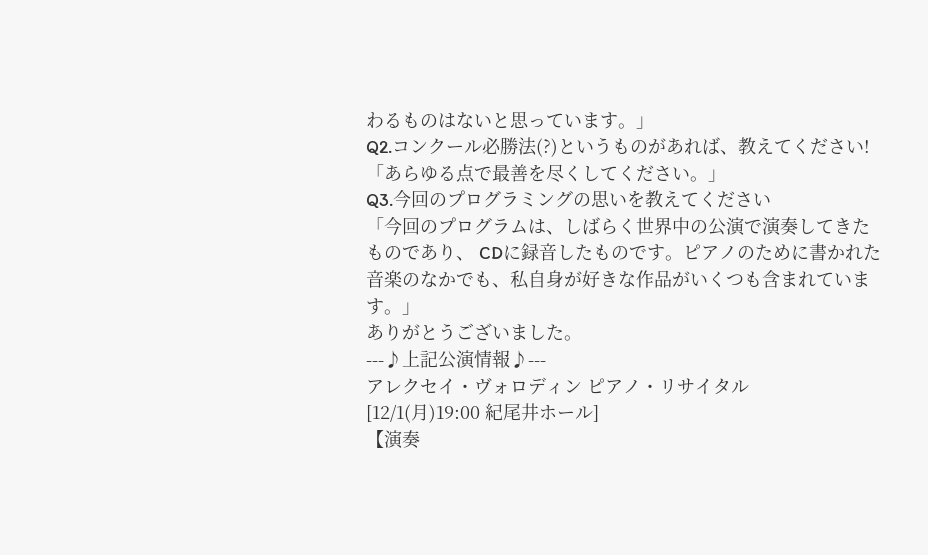わるものはないと思っています。」
Q2.コンクール必勝法(?)というものがあれば、教えてください!
「あらゆる点で最善を尽くしてください。」
Q3.今回のプログラミングの思いを教えてください
「今回のプログラムは、しばらく世界中の公演で演奏してきたものであり、 CDに録音したものです。ピアノのために書かれた音楽のなかでも、私自身が好きな作品がいくつも含まれています。」
ありがとうございました。
---♪上記公演情報♪---
アレクセイ・ヴォロディン ピアノ・リサイタル
[12/1(月)19:00 紀尾井ホール]
【演奏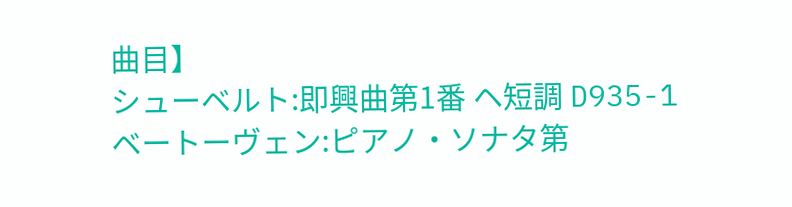曲目】
シューベルト:即興曲第1番 ヘ短調 D935-1
ベートーヴェン:ピアノ・ソナタ第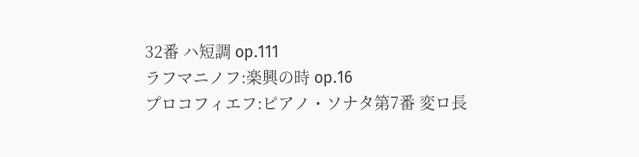32番 ハ短調 op.111
ラフマニノフ:楽興の時 op.16
プロコフィエフ:ピアノ・ソナタ第7番 変ロ長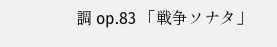調 op.83 「戦争ソナタ」